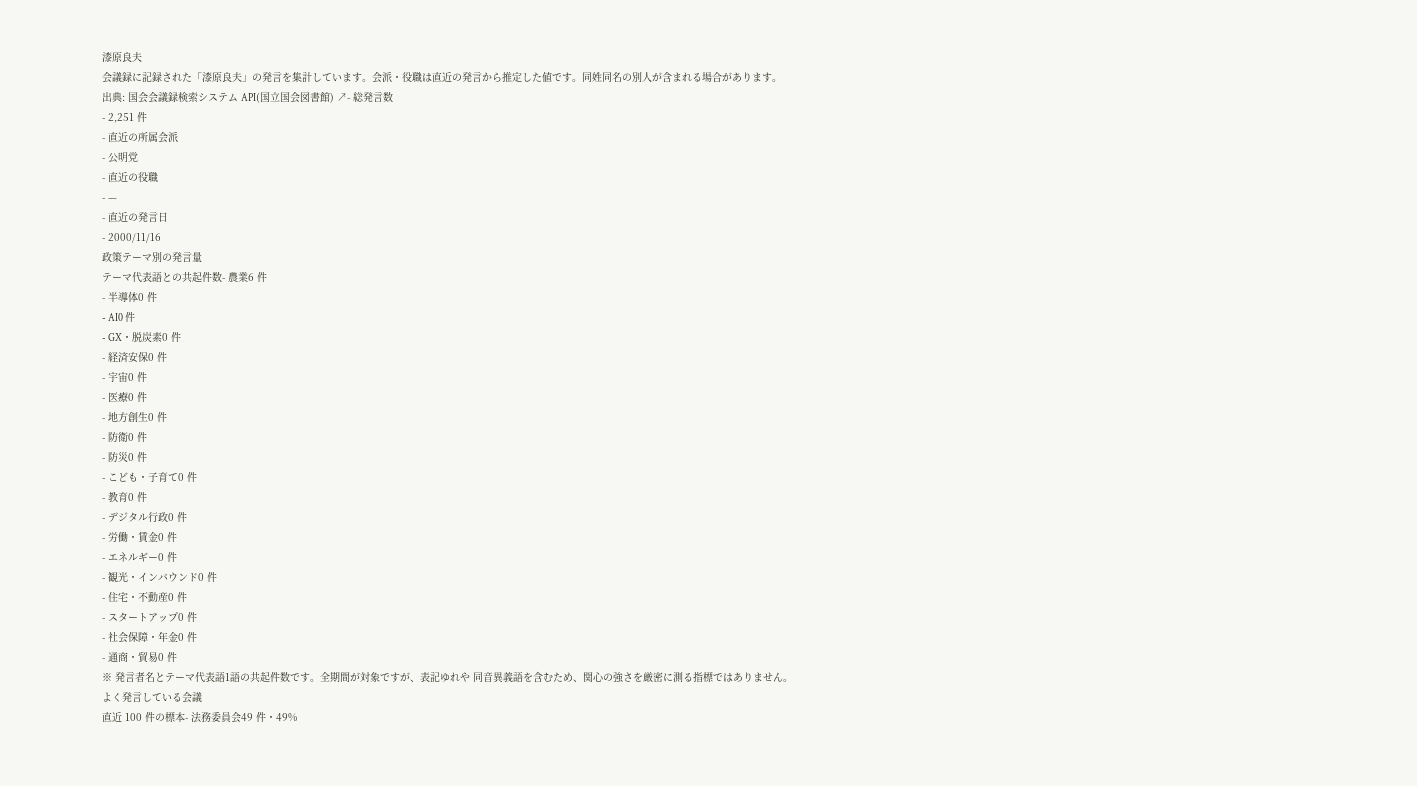漆原良夫
会議録に記録された「漆原良夫」の発言を集計しています。会派・役職は直近の発言から推定した値です。同姓同名の別人が含まれる場合があります。
出典: 国会会議録検索システム API(国立国会図書館) ↗- 総発言数
- 2,251 件
- 直近の所属会派
- 公明党
- 直近の役職
- —
- 直近の発言日
- 2000/11/16
政策テーマ別の発言量
テーマ代表語との共起件数- 農業6 件
- 半導体0 件
- AI0 件
- GX・脱炭素0 件
- 経済安保0 件
- 宇宙0 件
- 医療0 件
- 地方創生0 件
- 防衛0 件
- 防災0 件
- こども・子育て0 件
- 教育0 件
- デジタル行政0 件
- 労働・賃金0 件
- エネルギー0 件
- 観光・インバウンド0 件
- 住宅・不動産0 件
- スタートアップ0 件
- 社会保障・年金0 件
- 通商・貿易0 件
※ 発言者名とテーマ代表語1語の共起件数です。全期間が対象ですが、表記ゆれや 同音異義語を含むため、関心の強さを厳密に測る指標ではありません。
よく発言している会議
直近 100 件の標本- 法務委員会49 件・49%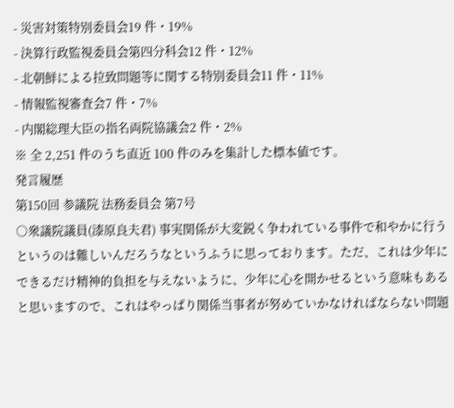- 災害対策特別委員会19 件・19%
- 決算行政監視委員会第四分科会12 件・12%
- 北朝鮮による拉致問題等に関する特別委員会11 件・11%
- 情報監視審査会7 件・7%
- 内閣総理大臣の指名両院協議会2 件・2%
※ 全 2,251 件のうち直近 100 件のみを集計した標本値です。
発言履歴
第150回 参議院 法務委員会 第7号
○衆議院議員(漆原良夫君) 事実関係が大変鋭く争われている事件で和やかに行うというのは難しいんだろうなというふうに思っております。ただ、これは少年にできるだけ精神的負担を与えないように、少年に心を開かせるという意味もあると思いますので、これはやっぱり関係当事者が努めていかなければならない問題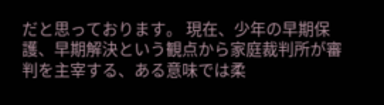だと思っております。 現在、少年の早期保護、早期解決という観点から家庭裁判所が審判を主宰する、ある意味では柔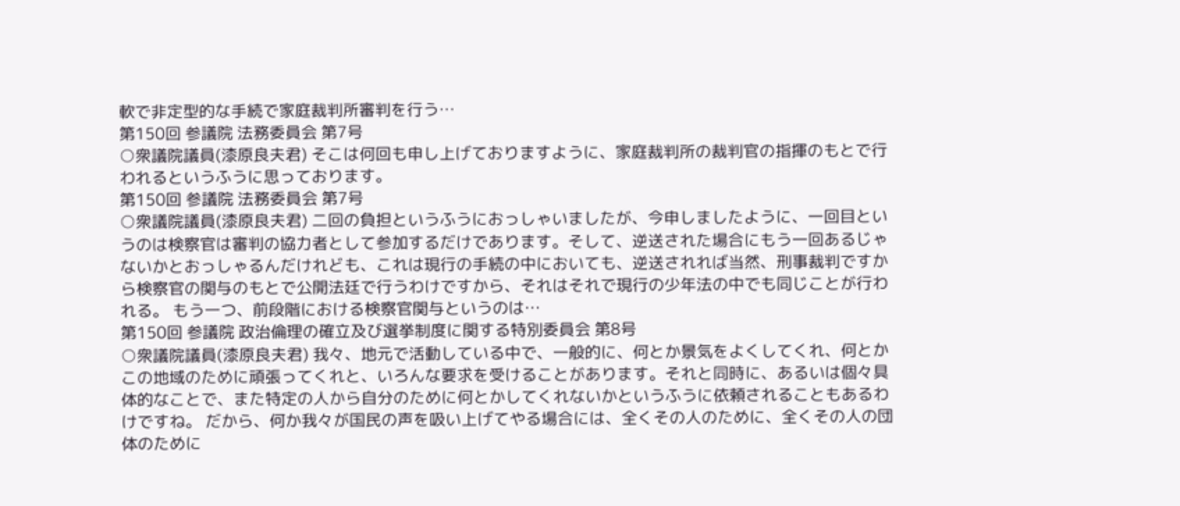軟で非定型的な手続で家庭裁判所審判を行う…
第150回 参議院 法務委員会 第7号
○衆議院議員(漆原良夫君) そこは何回も申し上げておりますように、家庭裁判所の裁判官の指揮のもとで行われるというふうに思っております。
第150回 参議院 法務委員会 第7号
○衆議院議員(漆原良夫君) 二回の負担というふうにおっしゃいましたが、今申しましたように、一回目というのは検察官は審判の協力者として参加するだけであります。そして、逆送された場合にもう一回あるじゃないかとおっしゃるんだけれども、これは現行の手続の中においても、逆送されれば当然、刑事裁判ですから検察官の関与のもとで公開法廷で行うわけですから、それはそれで現行の少年法の中でも同じことが行われる。 もう一つ、前段階における検察官関与というのは…
第150回 参議院 政治倫理の確立及び選挙制度に関する特別委員会 第8号
○衆議院議員(漆原良夫君) 我々、地元で活動している中で、一般的に、何とか景気をよくしてくれ、何とかこの地域のために頑張ってくれと、いろんな要求を受けることがあります。それと同時に、あるいは個々具体的なことで、また特定の人から自分のために何とかしてくれないかというふうに依頼されることもあるわけですね。 だから、何か我々が国民の声を吸い上げてやる場合には、全くその人のために、全くその人の団体のために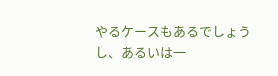やるケースもあるでしょうし、あるいは一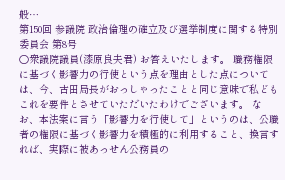般…
第150回 参議院 政治倫理の確立及び選挙制度に関する特別委員会 第8号
○衆議院議員(漆原良夫君) お答えいたします。 職務権限に基づく影響力の行使という点を理由とした点については、今、古田局長がおっしゃったことと同じ意味で私どもこれを要件とさせていただいたわけでございます。 なお、本法案に言う「影響力を行使して」というのは、公職者の権限に基づく影響力を積極的に利用すること、換言すれば、実際に被あっせん公務員の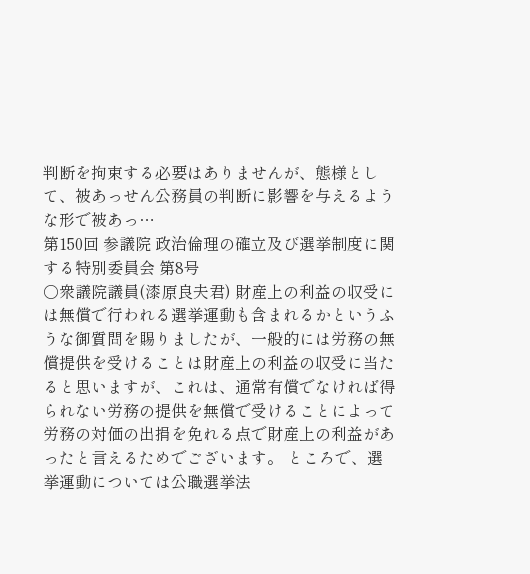判断を拘束する必要はありませんが、態様として、被あっせん公務員の判断に影響を与えるような形で被あっ…
第150回 参議院 政治倫理の確立及び選挙制度に関する特別委員会 第8号
○衆議院議員(漆原良夫君) 財産上の利益の収受には無償で行われる選挙運動も含まれるかというふうな御質問を賜りましたが、一般的には労務の無償提供を受けることは財産上の利益の収受に当たると思いますが、これは、通常有償でなければ得られない労務の提供を無償で受けることによって労務の対価の出捐を免れる点で財産上の利益があったと言えるためでございます。 ところで、選挙運動については公職選挙法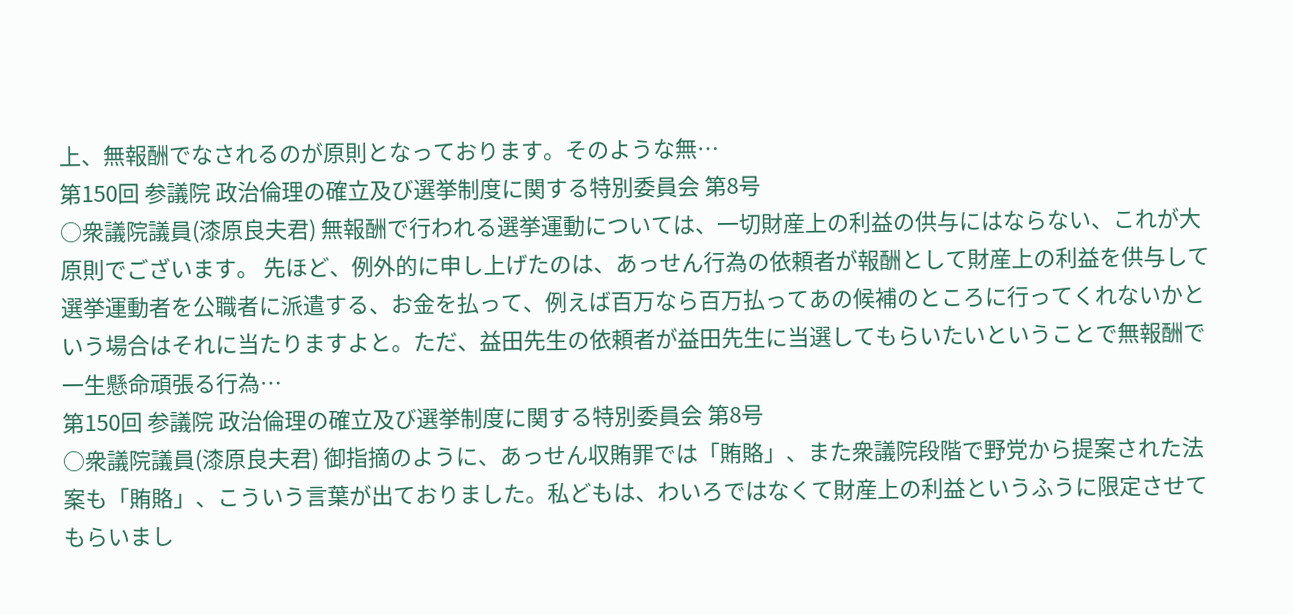上、無報酬でなされるのが原則となっております。そのような無…
第150回 参議院 政治倫理の確立及び選挙制度に関する特別委員会 第8号
○衆議院議員(漆原良夫君) 無報酬で行われる選挙運動については、一切財産上の利益の供与にはならない、これが大原則でございます。 先ほど、例外的に申し上げたのは、あっせん行為の依頼者が報酬として財産上の利益を供与して選挙運動者を公職者に派遣する、お金を払って、例えば百万なら百万払ってあの候補のところに行ってくれないかという場合はそれに当たりますよと。ただ、益田先生の依頼者が益田先生に当選してもらいたいということで無報酬で一生懸命頑張る行為…
第150回 参議院 政治倫理の確立及び選挙制度に関する特別委員会 第8号
○衆議院議員(漆原良夫君) 御指摘のように、あっせん収賄罪では「賄賂」、また衆議院段階で野党から提案された法案も「賄賂」、こういう言葉が出ておりました。私どもは、わいろではなくて財産上の利益というふうに限定させてもらいまし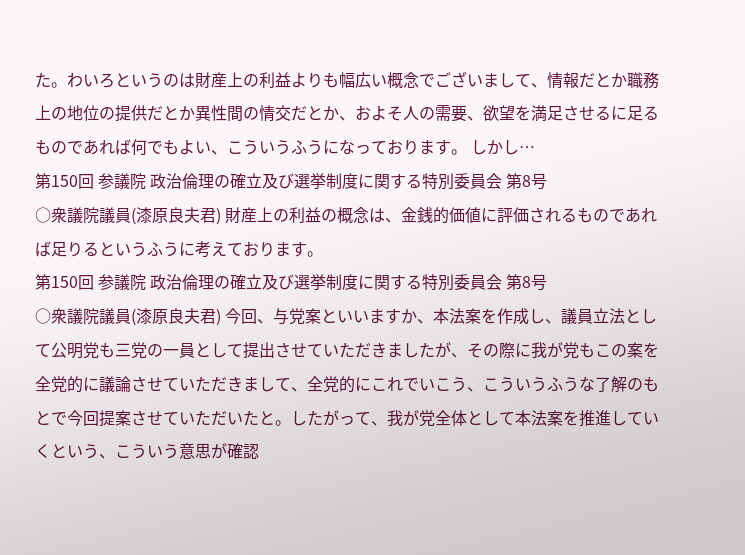た。わいろというのは財産上の利益よりも幅広い概念でございまして、情報だとか職務上の地位の提供だとか異性間の情交だとか、およそ人の需要、欲望を満足させるに足るものであれば何でもよい、こういうふうになっております。 しかし…
第150回 参議院 政治倫理の確立及び選挙制度に関する特別委員会 第8号
○衆議院議員(漆原良夫君) 財産上の利益の概念は、金銭的価値に評価されるものであれば足りるというふうに考えております。
第150回 参議院 政治倫理の確立及び選挙制度に関する特別委員会 第8号
○衆議院議員(漆原良夫君) 今回、与党案といいますか、本法案を作成し、議員立法として公明党も三党の一員として提出させていただきましたが、その際に我が党もこの案を全党的に議論させていただきまして、全党的にこれでいこう、こういうふうな了解のもとで今回提案させていただいたと。したがって、我が党全体として本法案を推進していくという、こういう意思が確認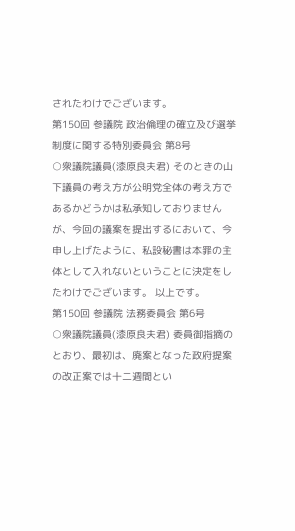されたわけでございます。
第150回 参議院 政治倫理の確立及び選挙制度に関する特別委員会 第8号
○衆議院議員(漆原良夫君) そのときの山下議員の考え方が公明党全体の考え方であるかどうかは私承知しておりませんが、今回の議案を提出するにおいて、今申し上げたように、私設秘書は本罪の主体として入れないということに決定をしたわけでございます。 以上です。
第150回 参議院 法務委員会 第6号
○衆議院議員(漆原良夫君) 委員御指摘のとおり、最初は、廃案となった政府提案の改正案では十二週間とい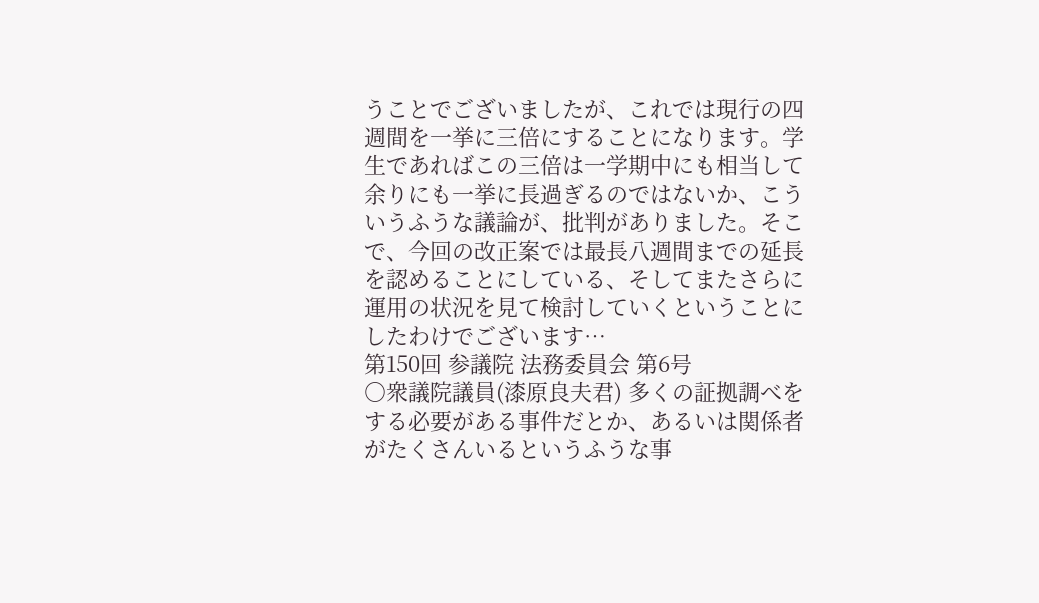うことでございましたが、これでは現行の四週間を一挙に三倍にすることになります。学生であればこの三倍は一学期中にも相当して余りにも一挙に長過ぎるのではないか、こういうふうな議論が、批判がありました。そこで、今回の改正案では最長八週間までの延長を認めることにしている、そしてまたさらに運用の状況を見て検討していくということにしたわけでございます…
第150回 参議院 法務委員会 第6号
○衆議院議員(漆原良夫君) 多くの証拠調べをする必要がある事件だとか、あるいは関係者がたくさんいるというふうな事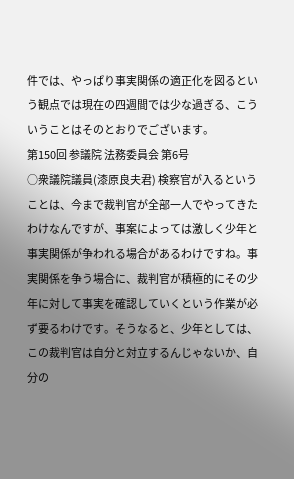件では、やっぱり事実関係の適正化を図るという観点では現在の四週間では少な過ぎる、こういうことはそのとおりでございます。
第150回 参議院 法務委員会 第6号
○衆議院議員(漆原良夫君) 検察官が入るということは、今まで裁判官が全部一人でやってきたわけなんですが、事案によっては激しく少年と事実関係が争われる場合があるわけですね。事実関係を争う場合に、裁判官が積極的にその少年に対して事実を確認していくという作業が必ず要るわけです。そうなると、少年としては、この裁判官は自分と対立するんじゃないか、自分の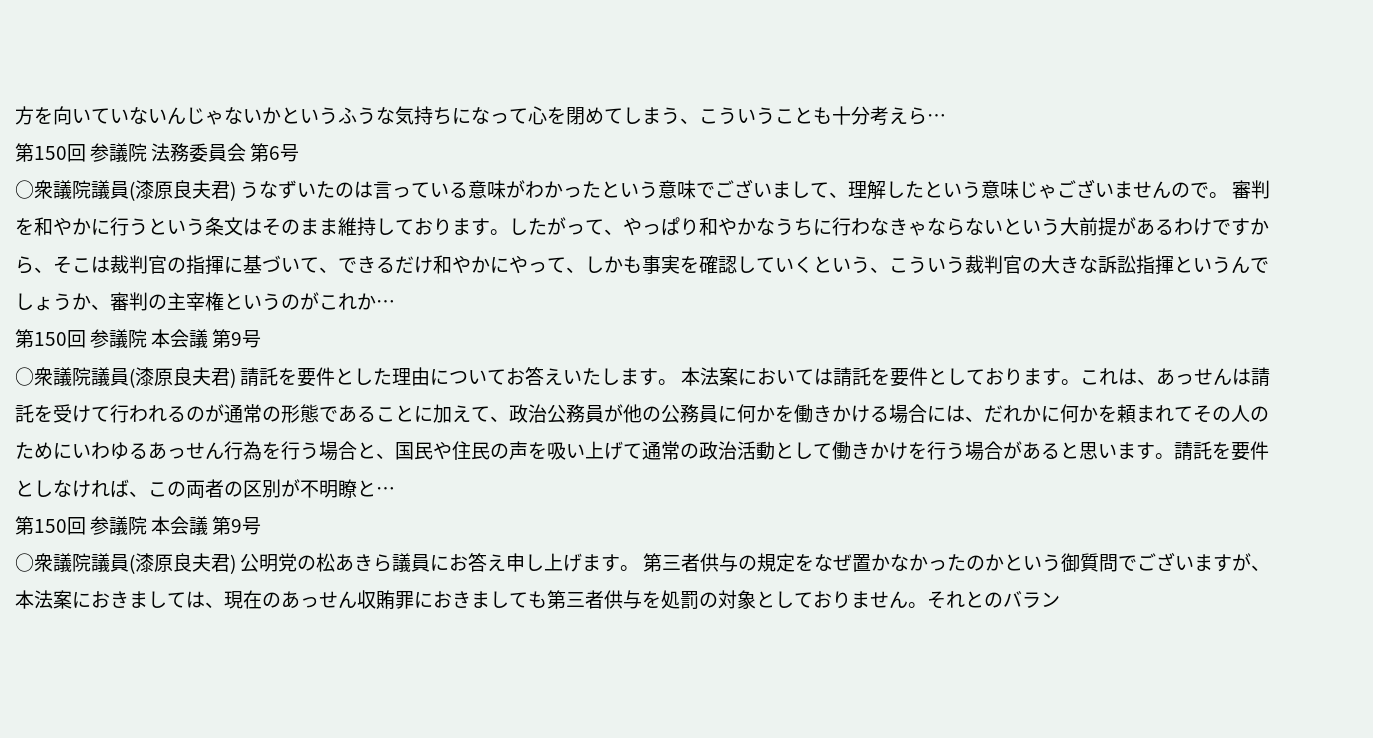方を向いていないんじゃないかというふうな気持ちになって心を閉めてしまう、こういうことも十分考えら…
第150回 参議院 法務委員会 第6号
○衆議院議員(漆原良夫君) うなずいたのは言っている意味がわかったという意味でございまして、理解したという意味じゃございませんので。 審判を和やかに行うという条文はそのまま維持しております。したがって、やっぱり和やかなうちに行わなきゃならないという大前提があるわけですから、そこは裁判官の指揮に基づいて、できるだけ和やかにやって、しかも事実を確認していくという、こういう裁判官の大きな訴訟指揮というんでしょうか、審判の主宰権というのがこれか…
第150回 参議院 本会議 第9号
○衆議院議員(漆原良夫君) 請託を要件とした理由についてお答えいたします。 本法案においては請託を要件としております。これは、あっせんは請託を受けて行われるのが通常の形態であることに加えて、政治公務員が他の公務員に何かを働きかける場合には、だれかに何かを頼まれてその人のためにいわゆるあっせん行為を行う場合と、国民や住民の声を吸い上げて通常の政治活動として働きかけを行う場合があると思います。請託を要件としなければ、この両者の区別が不明瞭と…
第150回 参議院 本会議 第9号
○衆議院議員(漆原良夫君) 公明党の松あきら議員にお答え申し上げます。 第三者供与の規定をなぜ置かなかったのかという御質問でございますが、本法案におきましては、現在のあっせん収賄罪におきましても第三者供与を処罰の対象としておりません。それとのバラン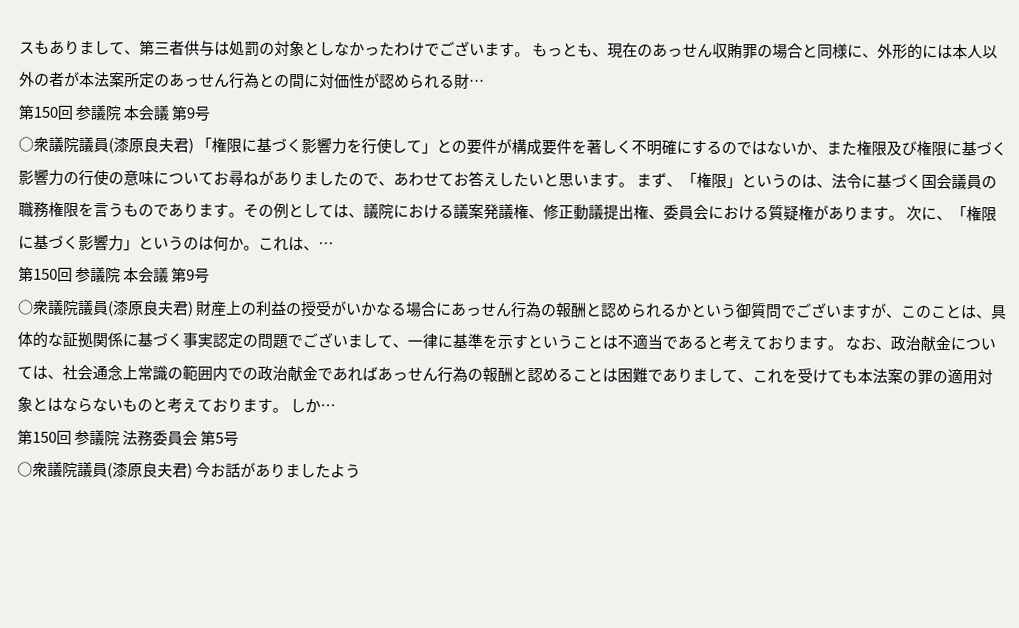スもありまして、第三者供与は処罰の対象としなかったわけでございます。 もっとも、現在のあっせん収賄罪の場合と同様に、外形的には本人以外の者が本法案所定のあっせん行為との間に対価性が認められる財…
第150回 参議院 本会議 第9号
○衆議院議員(漆原良夫君) 「権限に基づく影響力を行使して」との要件が構成要件を著しく不明確にするのではないか、また権限及び権限に基づく影響力の行使の意味についてお尋ねがありましたので、あわせてお答えしたいと思います。 まず、「権限」というのは、法令に基づく国会議員の職務権限を言うものであります。その例としては、議院における議案発議権、修正動議提出権、委員会における質疑権があります。 次に、「権限に基づく影響力」というのは何か。これは、…
第150回 参議院 本会議 第9号
○衆議院議員(漆原良夫君) 財産上の利益の授受がいかなる場合にあっせん行為の報酬と認められるかという御質問でございますが、このことは、具体的な証拠関係に基づく事実認定の問題でございまして、一律に基準を示すということは不適当であると考えております。 なお、政治献金については、社会通念上常識の範囲内での政治献金であればあっせん行為の報酬と認めることは困難でありまして、これを受けても本法案の罪の適用対象とはならないものと考えております。 しか…
第150回 参議院 法務委員会 第5号
○衆議院議員(漆原良夫君) 今お話がありましたよう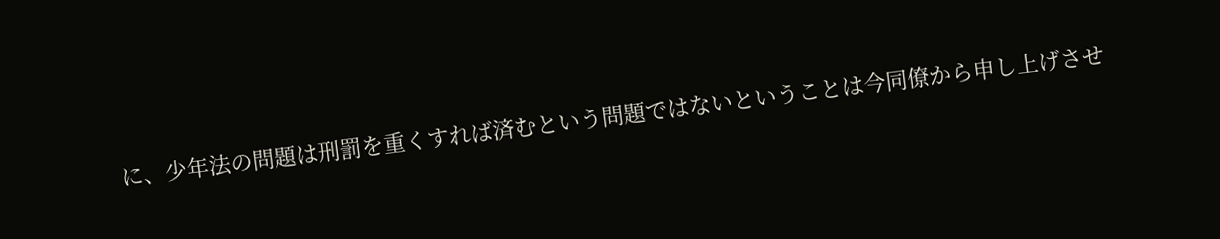に、少年法の問題は刑罰を重くすれば済むという問題ではないということは今同僚から申し上げさせ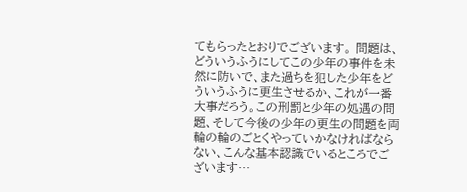てもらったとおりでございます。 問題は、どういうふうにしてこの少年の事件を未然に防いで、また過ちを犯した少年をどういうふうに更生させるか、これが一番大事だろう。この刑罰と少年の処遇の問題、そして今後の少年の更生の問題を両輪の輪のごとくやっていかなければならない、こんな基本認識でいるところでございます…